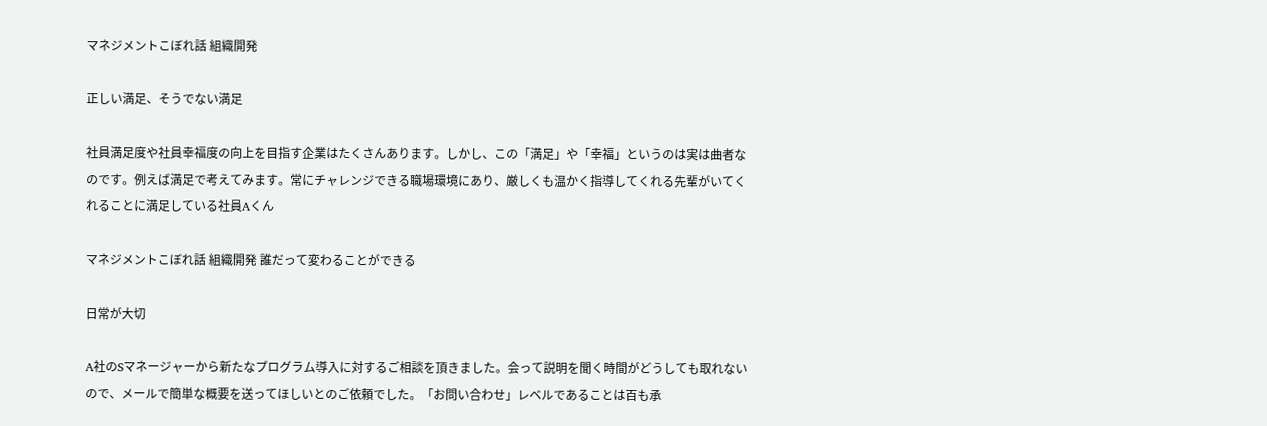マネジメントこぼれ話 組織開発

正しい満足、そうでない満足

社員満足度や社員幸福度の向上を目指す企業はたくさんあります。しかし、この「満足」や「幸福」というのは実は曲者なのです。例えば満足で考えてみます。常にチャレンジできる職場環境にあり、厳しくも温かく指導してくれる先輩がいてくれることに満足している社員Aくん

マネジメントこぼれ話 組織開発 誰だって変わることができる

日常が大切

A社のSマネージャーから新たなプログラム導入に対するご相談を頂きました。会って説明を聞く時間がどうしても取れないので、メールで簡単な概要を送ってほしいとのご依頼でした。「お問い合わせ」レベルであることは百も承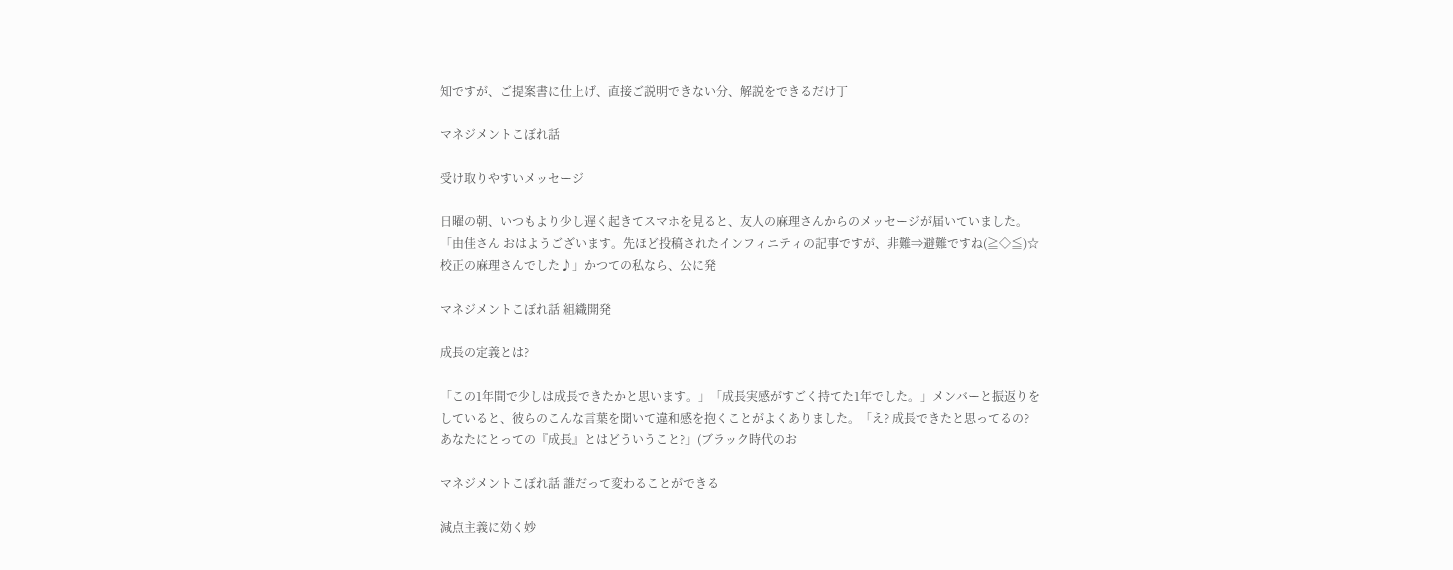知ですが、ご提案書に仕上げ、直接ご説明できない分、解説をできるだけ丁

マネジメントこぼれ話

受け取りやすいメッセージ

日曜の朝、いつもより少し遅く起きてスマホを見ると、友人の麻理さんからのメッセージが届いていました。「由佳さん おはようございます。先ほど投稿されたインフィニティの記事ですが、非難⇒避難ですね(≧◇≦)☆校正の麻理さんでした♪」かつての私なら、公に発

マネジメントこぼれ話 組織開発

成長の定義とは?

「この1年間で少しは成長できたかと思います。」「成長実感がすごく持てた1年でした。」メンバーと振返りをしていると、彼らのこんな言葉を聞いて違和感を抱くことがよくありました。「え? 成長できたと思ってるの? あなたにとっての『成長』とはどういうこと?」(ブラック時代のお

マネジメントこぼれ話 誰だって変わることができる

減点主義に効く妙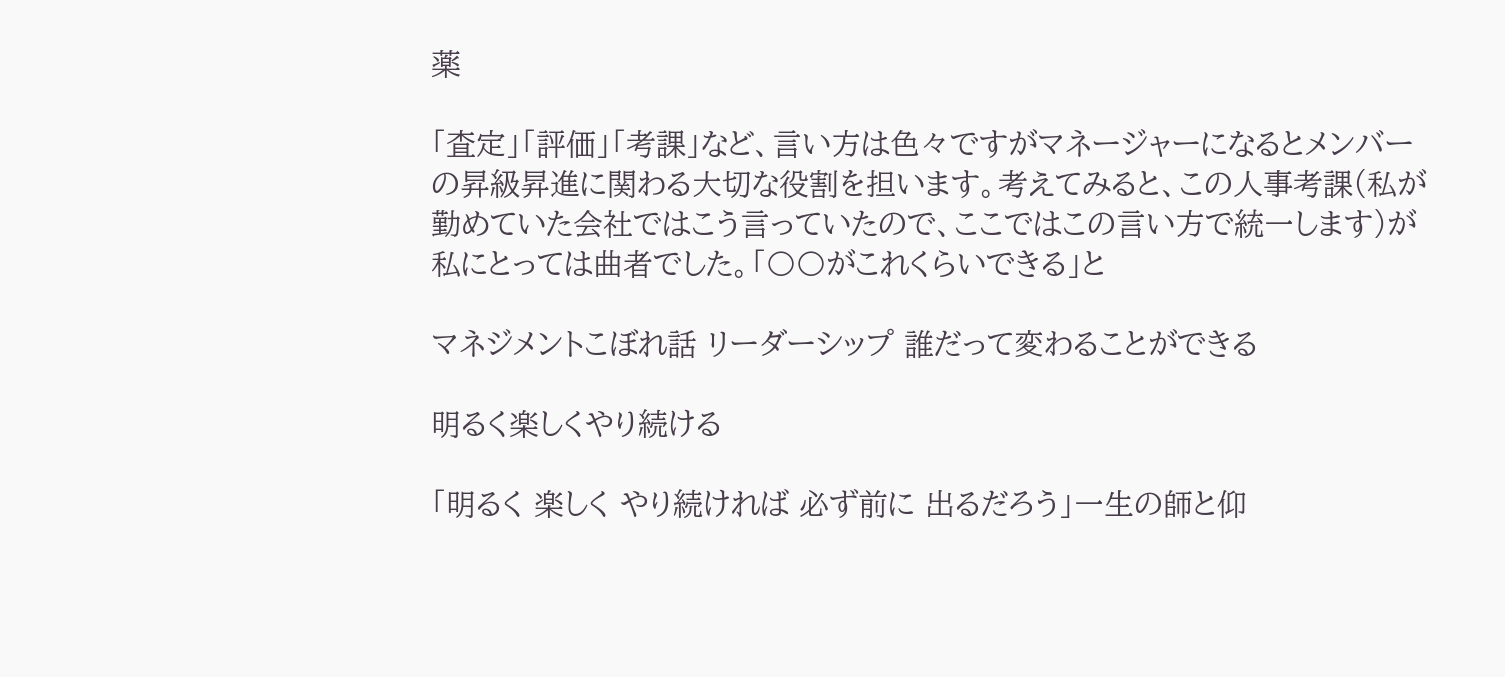薬

「査定」「評価」「考課」など、言い方は色々ですがマネージャーになるとメンバーの昇級昇進に関わる大切な役割を担います。考えてみると、この人事考課(私が勤めていた会社ではこう言っていたので、ここではこの言い方で統一します)が私にとっては曲者でした。「〇〇がこれくらいできる」と

マネジメントこぼれ話 リーダーシップ 誰だって変わることができる

明るく楽しくやり続ける

「明るく 楽しく やり続ければ 必ず前に 出るだろう」一生の師と仰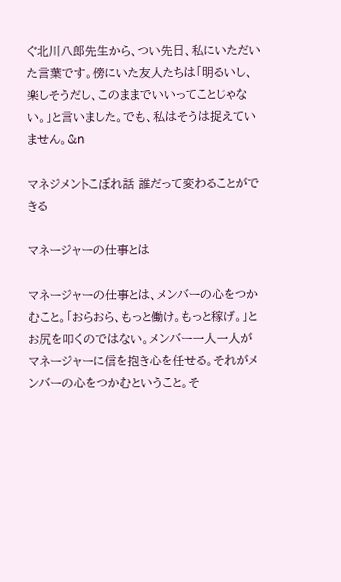ぐ北川八郎先生から、つい先日、私にいただいた言葉です。傍にいた友人たちは「明るいし、楽しそうだし、このままでいいってことじゃない。」と言いました。でも、私はそうは捉えていません。&n

マネジメントこぼれ話 誰だって変わることができる

マネージャーの仕事とは

マネージャーの仕事とは、メンバーの心をつかむこと。「おらおら、もっと働け。もっと稼げ。」とお尻を叩くのではない。メンバー一人一人がマネージャーに信を抱き心を任せる。それがメンバーの心をつかむということ。そ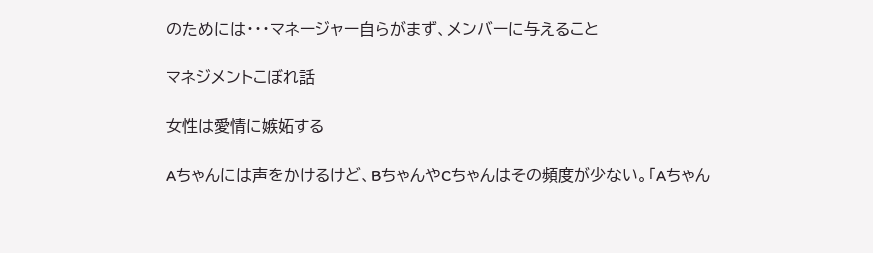のためには・・・マネージャー自らがまず、メンバーに与えること

マネジメントこぼれ話

女性は愛情に嫉妬する

Aちゃんには声をかけるけど、BちゃんやCちゃんはその頻度が少ない。「Aちゃん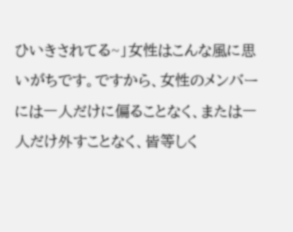ひいきされてる~」女性はこんな風に思いがちです。ですから、女性のメンバーには一人だけに偏ることなく、または一人だけ外すことなく、皆等しく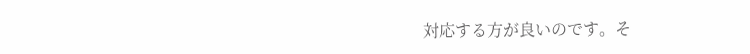対応する方が良いのです。そ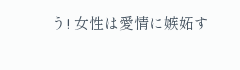う! 女性は愛情に嫉妬す